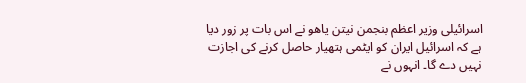اسرائیلی وزیر اعظم بنجمن نیتن یاھو نے اس بات پر زور دیا ہے کہ اسرائیل ایران کو ایٹمی ہتھیار حاصل کرنے کی اجازت نہیں دے گا۔ انہوں نے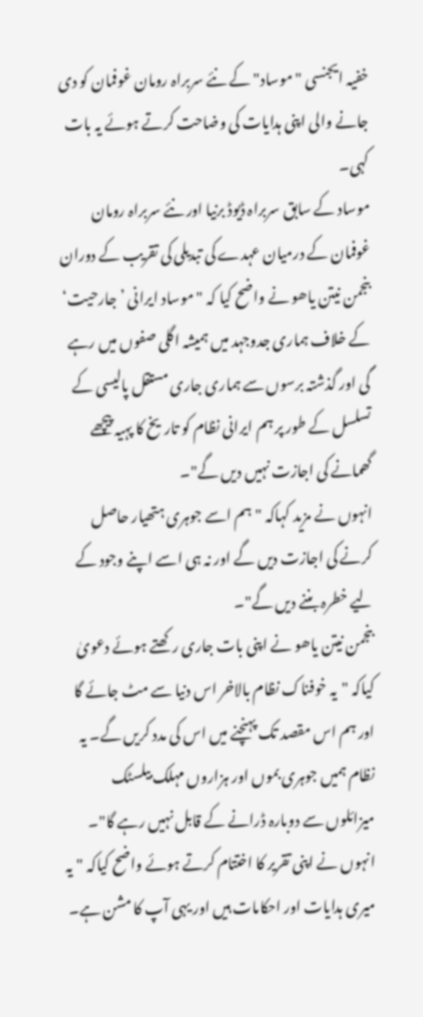خفیہ ایجنسی "موساد" کے نئے سربراہ رومان غوفمان کو دی جانے والی اپنی ہدایات کی وضاحت کرتے ہوئے یہ بات کہی۔
موساد کے سابق سربراہ ڈیوڈ برنیا اور نئے سربراہ رومان غوفمان کے درمیان عہدے کی تبدیلی کی تقریب کے دوران بنجمن نیتن یاھو نے واضح کیا کہ "موساد ایرانی ’جارحیت‘ کے خلاف ہماری جدوجہد میں ہمیشہ اگلی صفوں میں رہے گی اور گذشتہ برسوں سے ہماری جاری مستقل پالیسی کے تسلسل کے طور پر ہم ایرانی نظام کو تاریخ کا پہیہ پیچھے گھمانے کی اجازت نہیں دیں گے"۔
انہوں نے مزید کہاکہ "ہم اسے جوہری ہتھیار حاصل کرنے کی اجازت دیں گے اور نہ ہی اسے اپنے وجود کے لیے خطرہ بننے دیں گے"۔
بنجمن نیتن یاھو نے اپنی بات جاری رکھتے ہوئے دعویٰ کیاکہ "یہ خوفناک نظام بالاخر اس دنیا سے مٹ جائے گا اور ہم اس مقصد تک پہنچنے میں اس کی مدد کریں گے۔ یہ نظام ہمیں جوہری بموں اور ہزاروں مہلک بیلسٹک میزائلوں سے دوبارہ ڈرانے کے قابل نہیں رہے گا"۔
انہوں نے اپنی تقریر کا اختتام کرتے ہوئے واضح کیاکہ "یہ میری ہدایات اور احکامات ہیں اور یہی آپ کا مشن ہے۔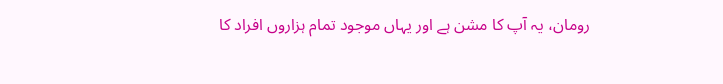رومان، یہ آپ کا مشن ہے اور یہاں موجود تمام ہزاروں افراد کا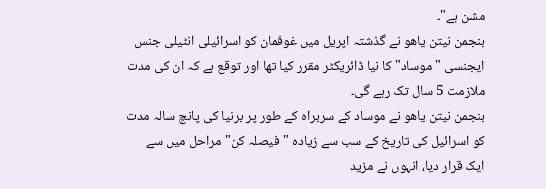مشن ہے"۔
بنجمن نیتن یاھو نے گذشتہ اپریل میں غوفمان کو اسرائیلی انٹیلی جنس ایجنسی "موساد" کا نیا ڈائریکٹر مقرر کیا تھا اور توقع ہے کہ ان کی مدت ملازمت 5 سال تک رہے گی۔
بنجمن نیتن یاھو نے موساد کے سربراہ کے طور پر برنیا کی پانچ سالہ مدت کو اسرائیل کی تاریخ کے سب سے زیادہ "فیصلہ کن" مراحل میں سے ایک قرار دیا، انہوں نے مزید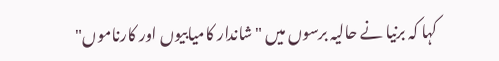کہا کہ برنیا نے حالیہ برسوں میں "شاندار کامیابیوں اور کارناموں"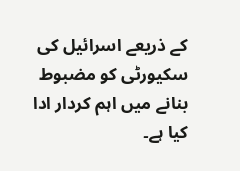کے ذریعے اسرائیل کی سکیورٹی کو مضبوط بنانے میں اہم کردار ادا کیا ہے۔